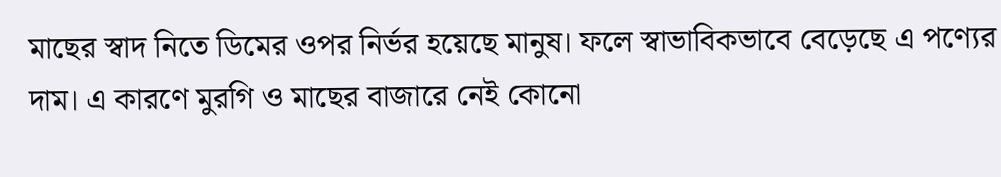মাছের স্বাদ নিতে ডিমের ওপর নির্ভর হয়েছে মানুষ। ফলে স্বাভাবিকভাবে বেড়েছে এ পণ্যের দাম। এ কারণে মুরগি ও মাছের বাজারে নেই কোনো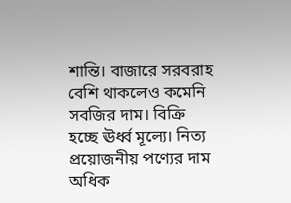শান্তি। বাজারে সরবরাহ বেশি থাকলেও কমেনি সবজির দাম। বিক্রি হচ্ছে ঊর্ধ্ব মূল্যে। নিত্য প্রয়োজনীয় পণ্যের দাম অধিক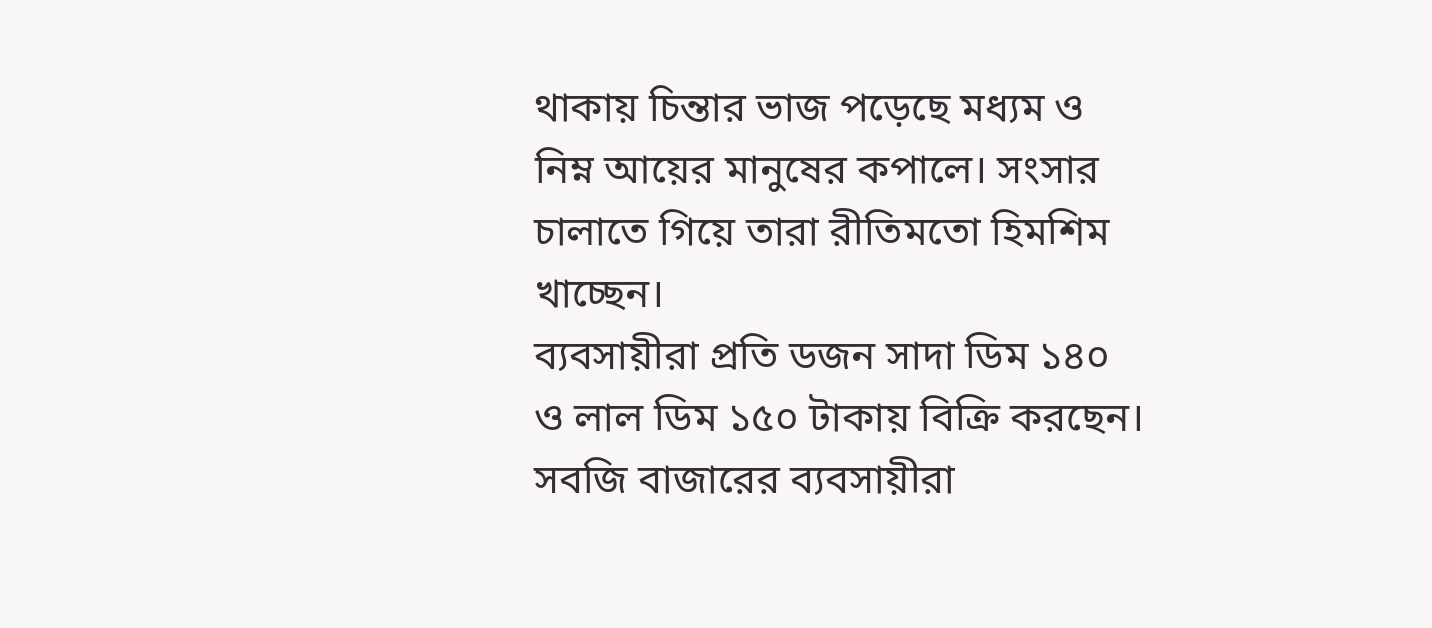থাকায় চিন্তার ভাজ পড়েছে মধ্যম ও নিম্ন আয়ের মানুষের কপালে। সংসার চালাতে গিয়ে তারা রীতিমতো হিমশিম খাচ্ছেন।
ব্যবসায়ীরা প্রতি ডজন সাদা ডিম ১৪০ ও লাল ডিম ১৫০ টাকায় বিক্রি করছেন। সবজি বাজারের ব্যবসায়ীরা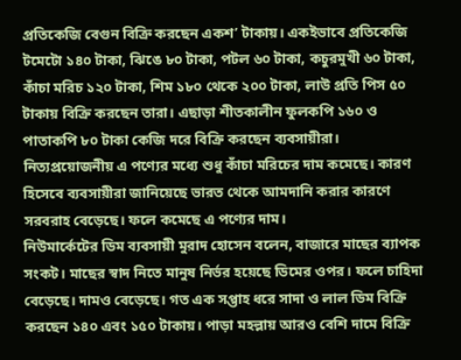প্রতিকেজি বেগুন বিক্রি করছেন একশ’ টাকায়। একইভাবে প্রতিকেজি টমেটো ১৪০ টাকা, ঝিঙে ৮০ টাকা, পটল ৬০ টাকা, কচুরমুখী ৬০ টাকা, কাঁচা মরিচ ১২০ টাকা, শিম ১৮০ থেকে ২০০ টাকা, লাউ প্রতি পিস ৫০ টাকায় বিক্রি করছেন তারা। এছাড়া শীতকালীন ফুলকপি ১৬০ ও পাতাকপি ৮০ টাকা কেজি দরে বিক্রি করছেন ব্যবসায়ীরা।
নিত্যপ্রয়োজনীয় এ পণ্যের মধ্যে শুধু কাঁচা মরিচের দাম কমেছে। কারণ হিসেবে ব্যবসায়ীরা জানিয়েছে ভারত থেকে আমদানি করার কারণে সরবরাহ বেড়েছে। ফলে কমেছে এ পণ্যের দাম।
নিউমার্কেটের ডিম ব্যবসায়ী মুরাদ হোসেন বলেন, বাজারে মাছের ব্যাপক সংকট। মাছের স্বাদ নিতে মানুষ নির্ভর হয়েছে ডিমের ওপর। ফলে চাহিদা বেড়েছে। দামও বেড়েছে। গত এক সপ্তাহ ধরে সাদা ও লাল ডিম বিক্রি করছেন ১৪০ এবং ১৫০ টাকায়। পাড়া মহল্লায় আরও বেশি দামে বিক্রি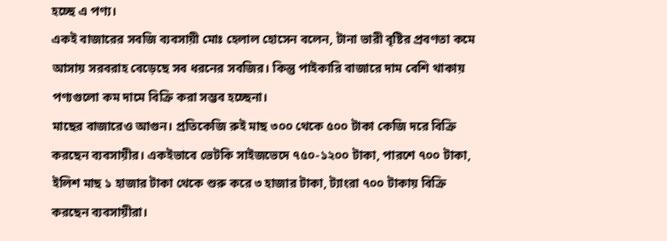হচ্ছে এ পণ্য।
একই বাজারের সবজি ব্যবসায়ী মোঃ হেলাল হোসেন বলেন, টানা ভারী বৃষ্টির প্রবণতা কমে আসায় সরবরাহ বেড়েছে সব ধরনের সবজির। কিন্তু পাইকারি বাজারে দাম বেশি থাকায় পণ্যগুলো কম দামে বিক্রি করা সম্ভব হচ্ছেনা।
মাছের বাজারেও আগুন। প্রতিকেজি রুই মাছ ৩০০ থেকে ৫০০ টাকা কেজি দরে বিক্রি করছেন ব্যবসায়ীর। একইভাবে ভেটকি সাইজভেদে ৭৫০-১২০০ টাকা, পারশে ৭০০ টাকা, ইলিশ মাছ ১ হাজার টাকা থেকে শুরু করে ৩ হাজার টাকা, ট্যাংরা ৭০০ টাকায় বিক্রি করছেন ব্যবসায়ীরা।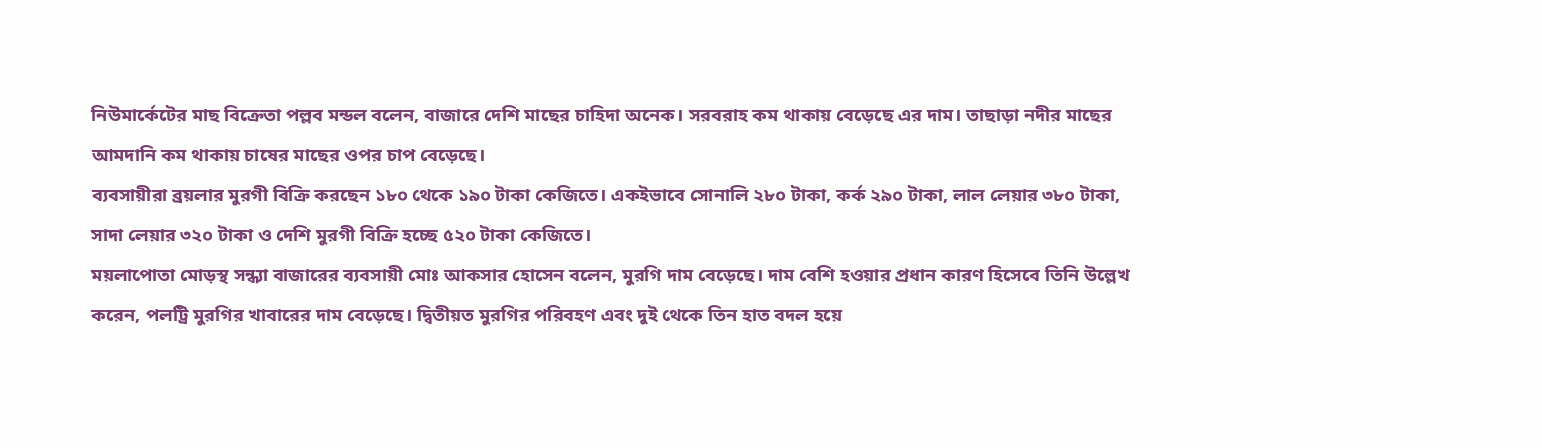নিউমার্কেটের মাছ বিক্রেতা পল্লব মন্ডল বলেন, বাজারে দেশি মাছের চাহিদা অনেক। সরবরাহ কম থাকায় বেড়েছে এর দাম। তাছাড়া নদীর মাছের আমদানি কম থাকায় চাষের মাছের ওপর চাপ বেড়েছে।
ব্যবসায়ীরা ব্রয়লার মুরগী বিক্রি করছেন ১৮০ থেকে ১৯০ টাকা কেজিতে। একইভাবে সোনালি ২৮০ টাকা, কর্ক ২৯০ টাকা, লাল লেয়ার ৩৮০ টাকা, সাদা লেয়ার ৩২০ টাকা ও দেশি মুরগী বিক্রি হচ্ছে ৫২০ টাকা কেজিতে।
ময়লাপোতা মোড়স্থ সন্ধ্যা বাজারের ব্যবসায়ী মোঃ আকসার হোসেন বলেন, মুরগি দাম বেড়েছে। দাম বেশি হওয়ার প্রধান কারণ হিসেবে তিনি উল্লেখ করেন, পলট্রি মুরগির খাবারের দাম বেড়েছে। দ্বিতীয়ত মুরগির পরিবহণ এবং দুই থেকে তিন হাত বদল হয়ে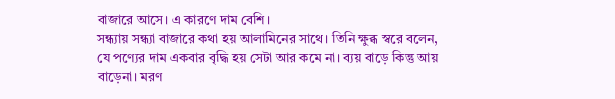বাজারে আসে। এ কারণে দাম বেশি।
সন্ধ্যায় সন্ধ্যা বাজারে কথা হয় আলামিনের সাথে। তিনি ক্ষুব্ধ স্বরে বলেন, যে পণ্যের দাম একবার বৃদ্ধি হয় সেটা আর কমে না। ব্যয় বাড়ে কিন্তু আয় বাড়েনা। মরণ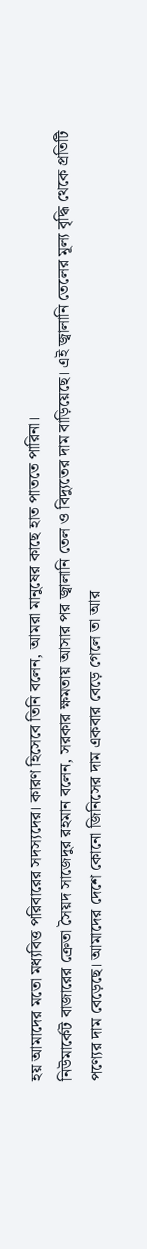হয় আমাদের মতো মধ্যবিত্ত পরিবারের সদস্যদের। কারণ হিসেবে তিনি বলেন, আমরা মানুষের কাছে হাত পাততে পারিনা।
নিউমার্কেট বাজারের ক্রেতা সৈয়দ সাজেদুর রহমান বলেন, সরকার ক্ষমতায় আসার পর জ্বালানি তেল ও বিদ্যুতের দাম বাড়িয়েছে। এই জ্বালানি তেলের মূল্য বৃদ্ধি থেকে প্রতিটি পণ্যের দাম বেড়েছে। আমাদের দেশে কোনো জিনিসের দাম একবার বেড়ে গেলে তা আর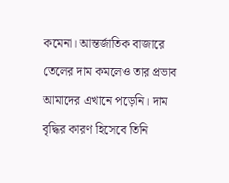কমেনা। আন্তর্জাতিক বাজারে তেলের দাম কমলেও তার প্রভাব আমাদের এখানে পড়েনি। দাম বৃদ্ধির কারণ হিসেবে তিনি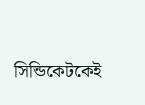সিন্ডিকেটকেই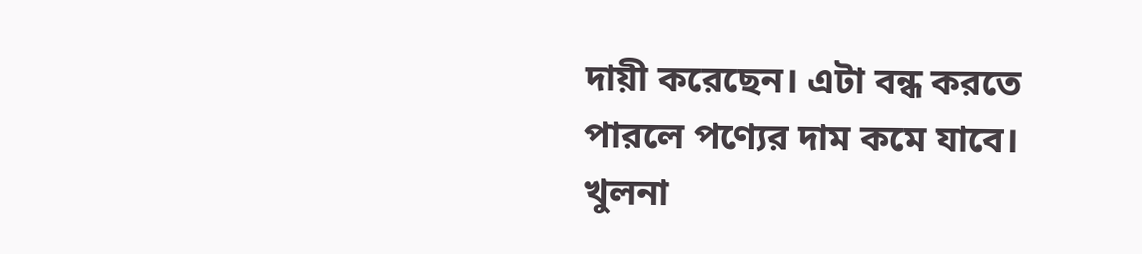দায়ী করেছেন। এটা বন্ধ করতে পারলে পণ্যের দাম কমে যাবে।
খুলনা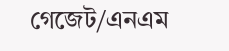গেজেট/এনএম